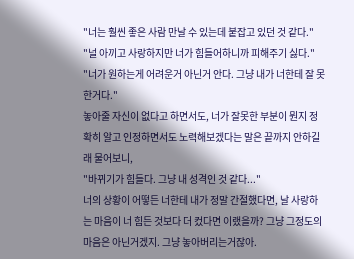"너는 훨씬 좋은 사람 만날 수 있는데 붙잡고 있던 것 같다."
"널 아끼고 사랑하지만 너가 힘들어하니까 피해주기 싫다."
"너가 원하는게 어려운거 아닌거 안다. 그냥 내가 너한테 잘 못한거다."
놓아줄 자신이 없다고 하면서도, 너가 잘못한 부분이 뭔지 정확히 알고 인정하면서도 노력해보겠다는 말은 끝까지 안하길래 물어보니,
"바뀌기가 힘들다. 그냥 내 성격인 것 같다..."
너의 상황이 어떻든 너한테 내가 정말 간절했다면, 날 사랑하는 마음이 너 힘든 것보다 더 컸다면 이랬을까? 그냥 그정도의 마음은 아닌거겠지. 그냥 놓아버리는거잖아.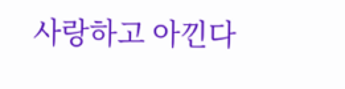사랑하고 아낀다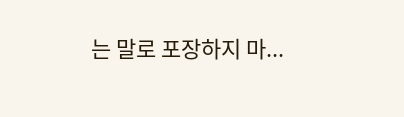는 말로 포장하지 마...